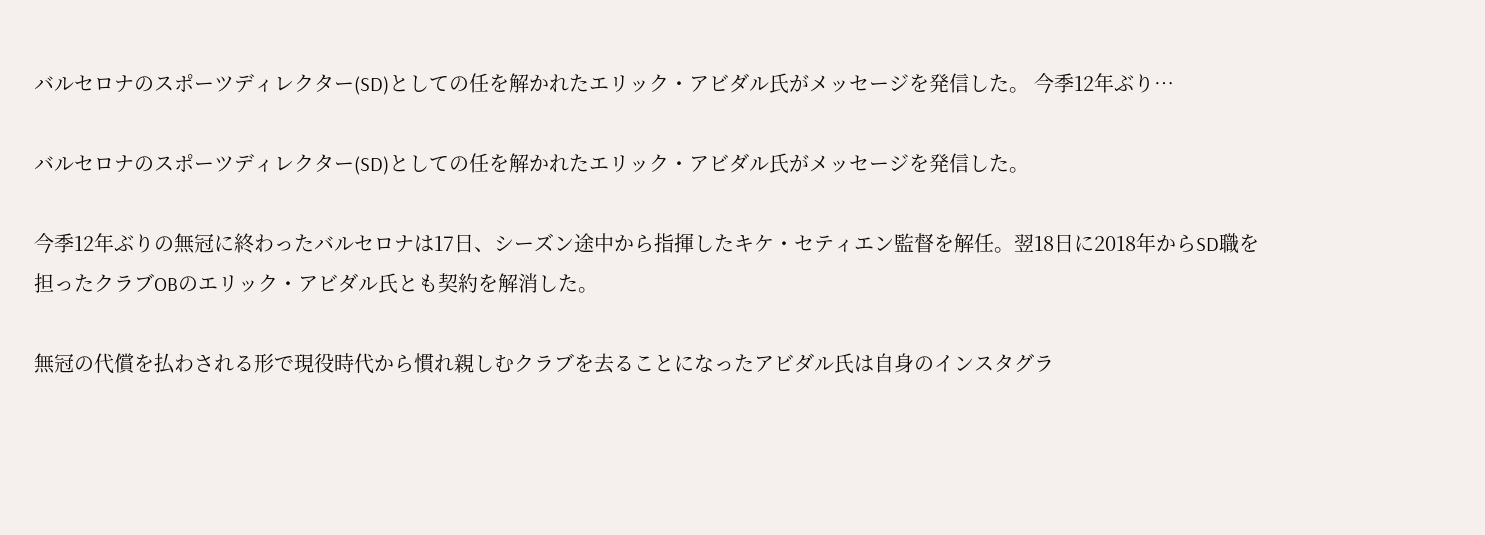バルセロナのスポーツディレクター(SD)としての任を解かれたエリック・アビダル氏がメッセージを発信した。 今季12年ぶり…

バルセロナのスポーツディレクター(SD)としての任を解かれたエリック・アビダル氏がメッセージを発信した。

今季12年ぶりの無冠に終わったバルセロナは17日、シーズン途中から指揮したキケ・セティエン監督を解任。翌18日に2018年からSD職を担ったクラブOBのエリック・アビダル氏とも契約を解消した。

無冠の代償を払わされる形で現役時代から慣れ親しむクラブを去ることになったアビダル氏は自身のインスタグラ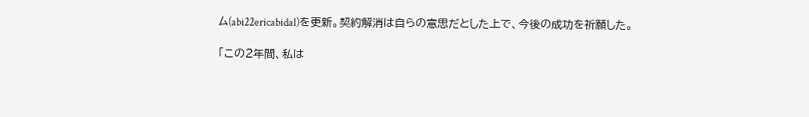ム(abi22ericabidal)を更新。契約解消は自らの意思だとした上で、今後の成功を祈願した。

「この2年間、私は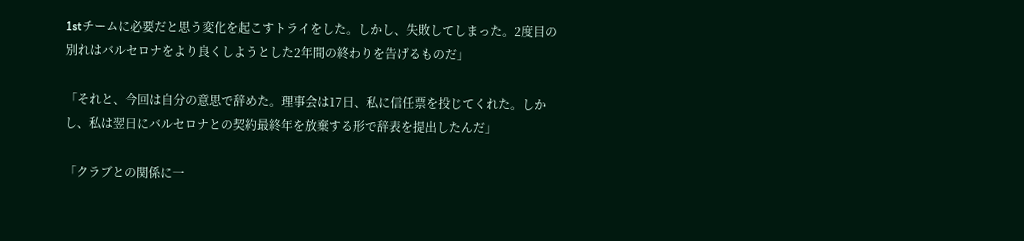1stチームに必要だと思う変化を起こすトライをした。しかし、失敗してしまった。2度目の別れはバルセロナをより良くしようとした2年間の終わりを告げるものだ」

「それと、今回は自分の意思で辞めた。理事会は17日、私に信任票を投じてくれた。しかし、私は翌日にバルセロナとの契約最終年を放棄する形で辞表を提出したんだ」

「クラブとの関係に一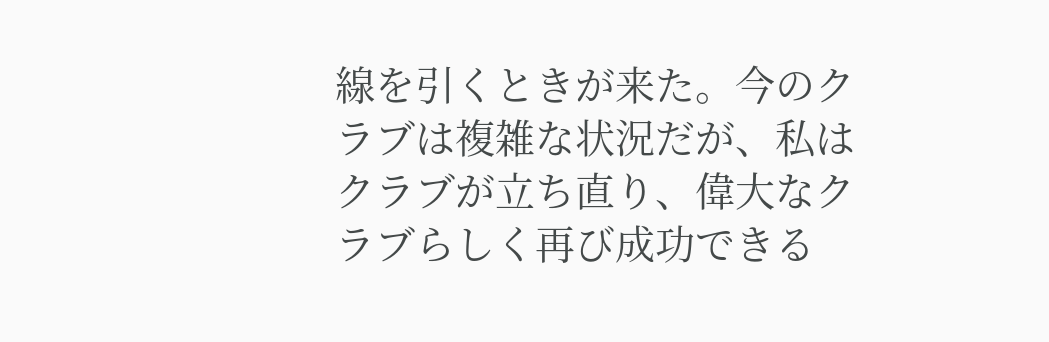線を引くときが来た。今のクラブは複雑な状況だが、私はクラブが立ち直り、偉大なクラブらしく再び成功できる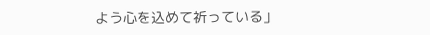よう心を込めて祈っている」